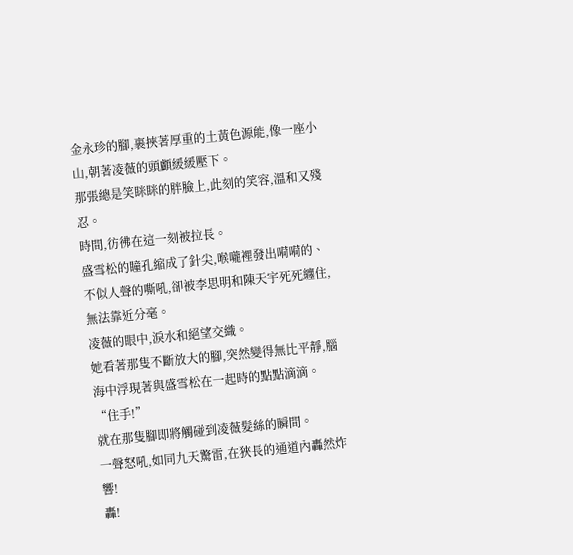金永珍的腳,裹挾著厚重的土黃色源能,像一座小山,朝著凌薇的頭顱緩緩壓下。
那張總是笑眯眯的胖臉上,此刻的笑容,溫和又殘忍。
時間,彷彿在這一刻被拉長。
盛雪松的瞳孔縮成了針尖,喉嚨裡發出嗬嗬的、不似人聲的嘶吼,卻被李思明和陳天宇死死纏住,無法靠近分毫。
凌薇的眼中,淚水和絕望交織。
她看著那隻不斷放大的腳,突然變得無比平靜,腦海中浮現著與盛雪松在一起時的點點滴滴。
“住手!”
就在那隻腳即將觸碰到凌薇髮絲的瞬間。
一聲怒吼,如同九天驚雷,在狹長的通道內轟然炸響!
轟!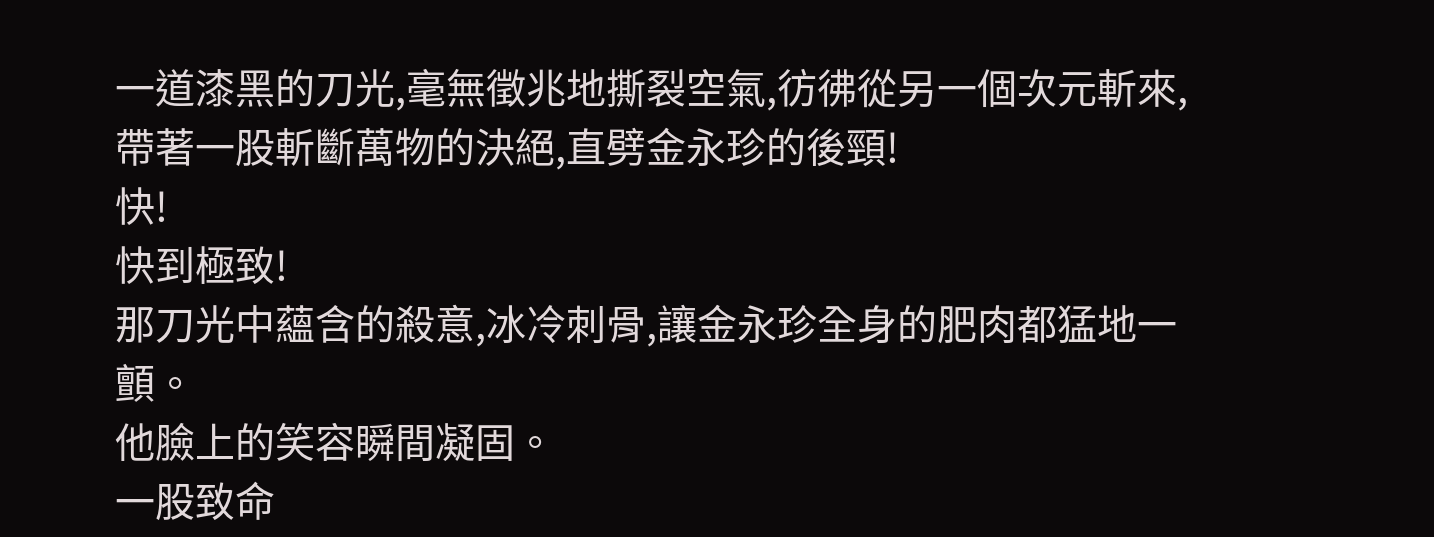一道漆黑的刀光,毫無徵兆地撕裂空氣,彷彿從另一個次元斬來,帶著一股斬斷萬物的決絕,直劈金永珍的後頸!
快!
快到極致!
那刀光中蘊含的殺意,冰冷刺骨,讓金永珍全身的肥肉都猛地一顫。
他臉上的笑容瞬間凝固。
一股致命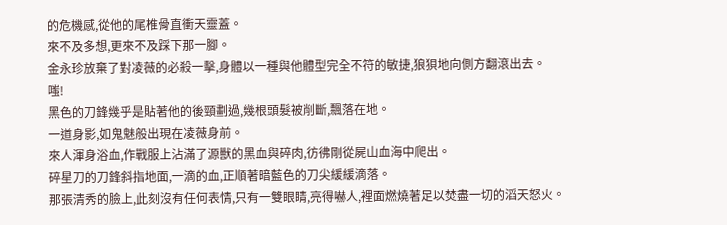的危機感,從他的尾椎骨直衝天靈蓋。
來不及多想,更來不及踩下那一腳。
金永珍放棄了對凌薇的必殺一擊,身體以一種與他體型完全不符的敏捷,狼狽地向側方翻滾出去。
嗤!
黑色的刀鋒幾乎是貼著他的後頸劃過,幾根頭髮被削斷,飄落在地。
一道身影,如鬼魅般出現在凌薇身前。
來人渾身浴血,作戰服上沾滿了源獸的黑血與碎肉,彷彿剛從屍山血海中爬出。
碎星刀的刀鋒斜指地面,一滴的血,正順著暗藍色的刀尖緩緩滴落。
那張清秀的臉上,此刻沒有任何表情,只有一雙眼睛,亮得嚇人,裡面燃燒著足以焚盡一切的滔天怒火。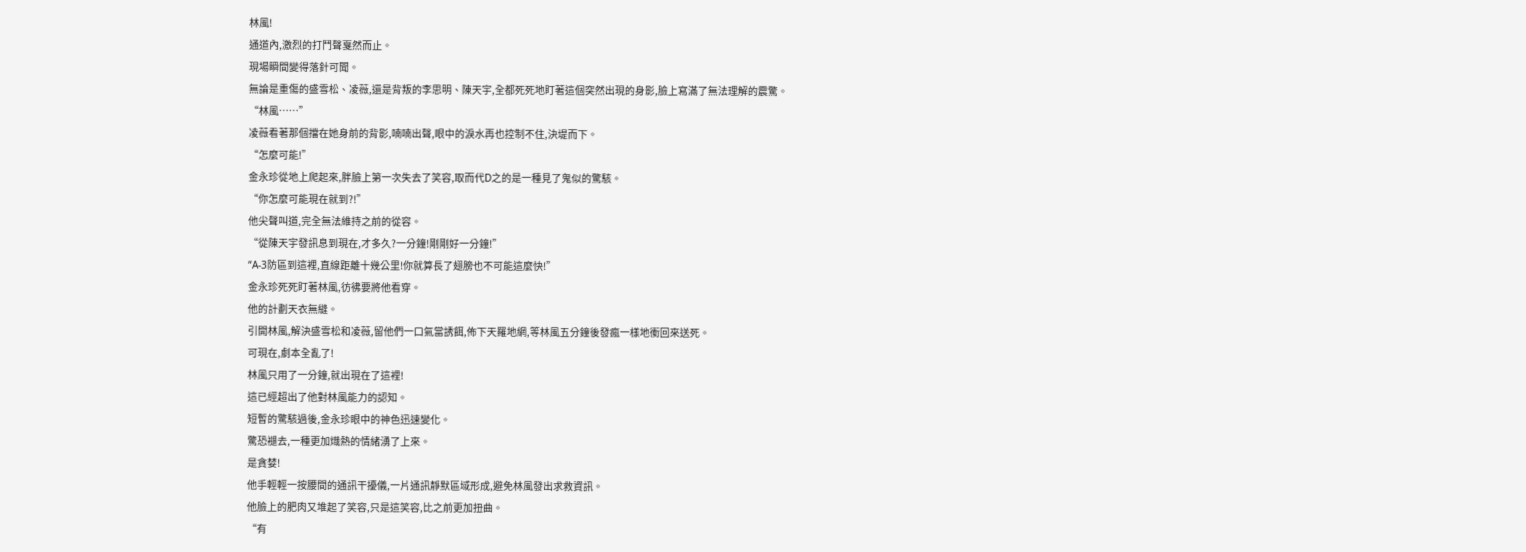林風!
通道內,激烈的打鬥聲戛然而止。
現場瞬間變得落針可聞。
無論是重傷的盛雪松、凌薇,還是背叛的李思明、陳天宇,全都死死地盯著這個突然出現的身影,臉上寫滿了無法理解的震驚。
“林風……”
凌薇看著那個擋在她身前的背影,喃喃出聲,眼中的淚水再也控制不住,決堤而下。
“怎麼可能!”
金永珍從地上爬起來,胖臉上第一次失去了笑容,取而代D之的是一種見了鬼似的驚駭。
“你怎麼可能現在就到?!”
他尖聲叫道,完全無法維持之前的從容。
“從陳天宇發訊息到現在,才多久?一分鐘!剛剛好一分鐘!”
“A-3防區到這裡,直線距離十幾公里!你就算長了翅膀也不可能這麼快!”
金永珍死死盯著林風,彷彿要將他看穿。
他的計劃天衣無縫。
引開林風,解決盛雪松和凌薇,留他們一口氣當誘餌,佈下天羅地網,等林風五分鐘後發瘋一樣地衝回來送死。
可現在,劇本全亂了!
林風只用了一分鐘,就出現在了這裡!
這已經超出了他對林風能力的認知。
短暫的驚駭過後,金永珍眼中的神色迅速變化。
驚恐褪去,一種更加熾熱的情緒湧了上來。
是貪婪!
他手輕輕一按腰間的通訊干擾儀,一片通訊靜默區域形成,避免林風發出求救資訊。
他臉上的肥肉又堆起了笑容,只是這笑容,比之前更加扭曲。
“有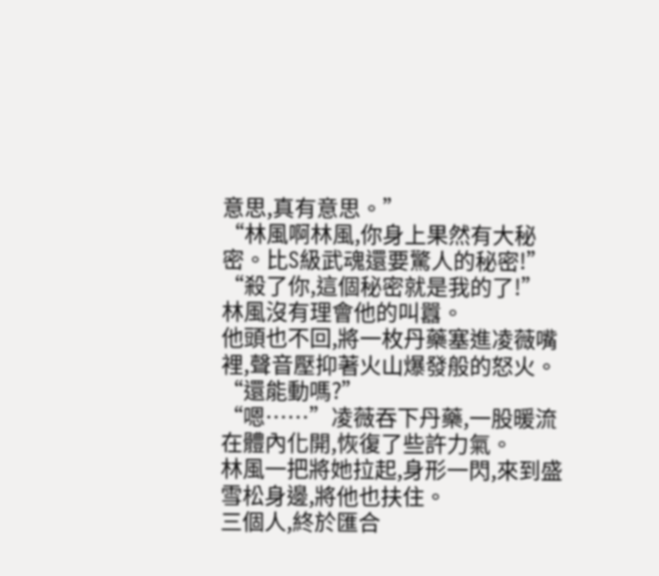意思,真有意思。”
“林風啊林風,你身上果然有大秘密。比S級武魂還要驚人的秘密!”
“殺了你,這個秘密就是我的了!”
林風沒有理會他的叫囂。
他頭也不回,將一枚丹藥塞進凌薇嘴裡,聲音壓抑著火山爆發般的怒火。
“還能動嗎?”
“嗯……”凌薇吞下丹藥,一股暖流在體內化開,恢復了些許力氣。
林風一把將她拉起,身形一閃,來到盛雪松身邊,將他也扶住。
三個人,終於匯合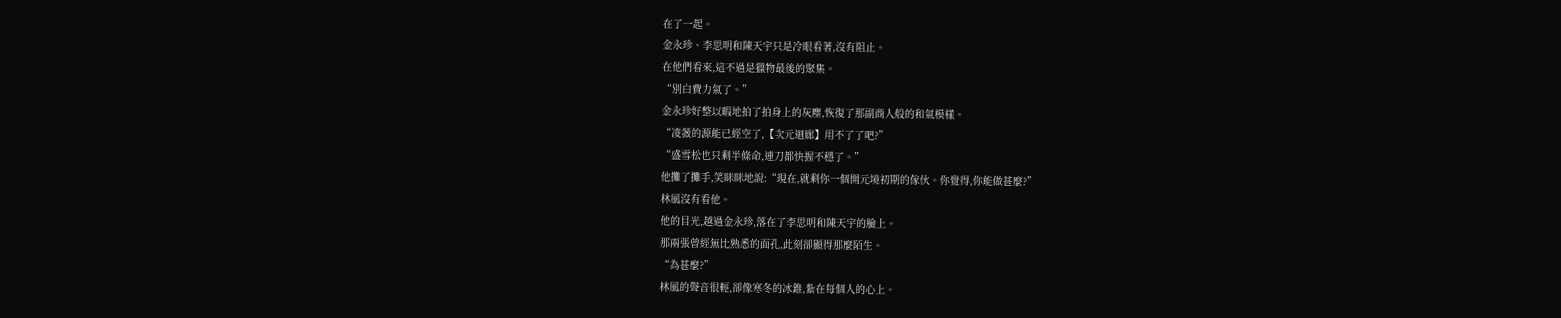在了一起。
金永珍、李思明和陳天宇只是冷眼看著,沒有阻止。
在他們看來,這不過是獵物最後的聚集。
“別白費力氣了。”
金永珍好整以暇地拍了拍身上的灰塵,恢復了那副商人般的和氣模樣。
“凌薇的源能已經空了,【次元迴廊】用不了了吧?”
“盛雪松也只剩半條命,連刀都快握不穩了。”
他攤了攤手,笑眯眯地說:“現在,就剩你一個開元境初期的傢伙。你覺得,你能做甚麼?”
林風沒有看他。
他的目光,越過金永珍,落在了李思明和陳天宇的臉上。
那兩張曾經無比熟悉的面孔,此刻卻顯得那麼陌生。
“為甚麼?”
林風的聲音很輕,卻像寒冬的冰錐,紮在每個人的心上。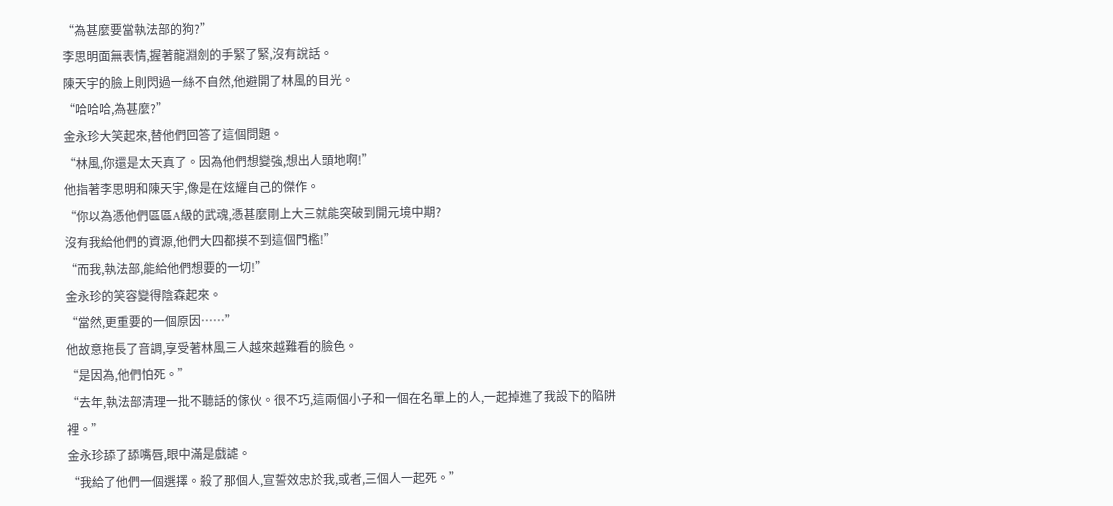“為甚麼要當執法部的狗?”
李思明面無表情,握著龍淵劍的手緊了緊,沒有說話。
陳天宇的臉上則閃過一絲不自然,他避開了林風的目光。
“哈哈哈,為甚麼?”
金永珍大笑起來,替他們回答了這個問題。
“林風,你還是太天真了。因為他們想變強,想出人頭地啊!”
他指著李思明和陳天宇,像是在炫耀自己的傑作。
“你以為憑他們區區A級的武魂,憑甚麼剛上大三就能突破到開元境中期?
沒有我給他們的資源,他們大四都摸不到這個門檻!”
“而我,執法部,能給他們想要的一切!”
金永珍的笑容變得陰森起來。
“當然,更重要的一個原因……”
他故意拖長了音調,享受著林風三人越來越難看的臉色。
“是因為,他們怕死。”
“去年,執法部清理一批不聽話的傢伙。很不巧,這兩個小子和一個在名單上的人,一起掉進了我設下的陷阱裡。”
金永珍舔了舔嘴唇,眼中滿是戲謔。
“我給了他們一個選擇。殺了那個人,宣誓效忠於我,或者,三個人一起死。”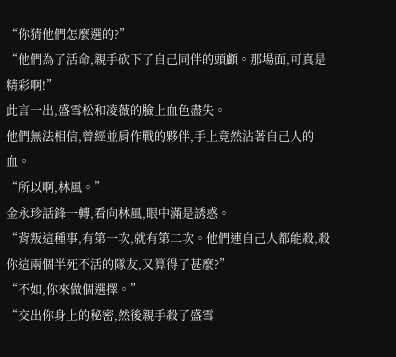“你猜他們怎麼選的?”
“他們為了活命,親手砍下了自己同伴的頭顱。那場面,可真是精彩啊!”
此言一出,盛雪松和凌薇的臉上血色盡失。
他們無法相信,曾經並肩作戰的夥伴,手上竟然沾著自己人的血。
“所以啊,林風。”
金永珍話鋒一轉,看向林風,眼中滿是誘惑。
“背叛這種事,有第一次,就有第二次。他們連自己人都能殺,殺你這兩個半死不活的隊友,又算得了甚麼?”
“不如,你來做個選擇。”
“交出你身上的秘密,然後親手殺了盛雪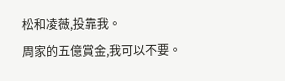松和凌薇,投靠我。
周家的五億賞金,我可以不要。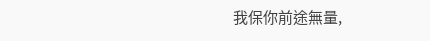我保你前途無量,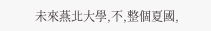未來燕北大學,不,整個夏國,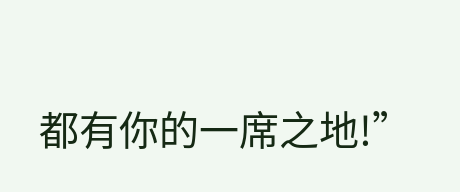都有你的一席之地!”